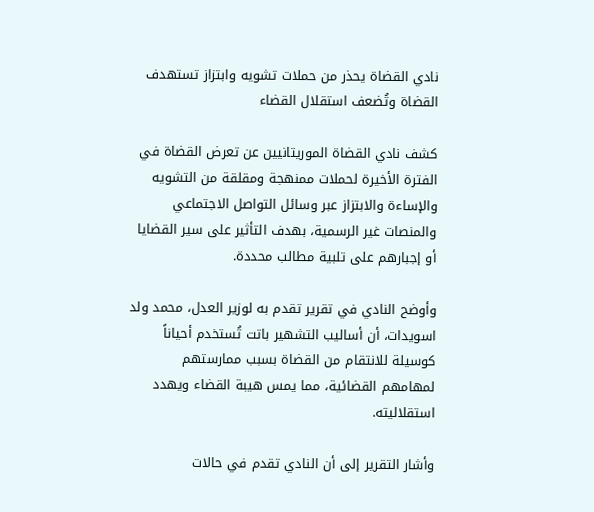نادي القضاة يحذر من حملات تشويه وابتزاز تستهدف القضاة وتُضعف استقلال القضاء

كشف نادي القضاة الموريتانيين عن تعرض القضاة في الفترة الأخيرة لحملات ممنهجة ومقلقة من التشويه والإساءة والابتزاز عبر وسائل التواصل الاجتماعي والمنصات غير الرسمية، بهدف التأثير على سير القضايا أو إجبارهم على تلبية مطالب محددة.

وأوضح النادي في تقرير تقدم به لوزير العدل، محمد ولد اسويدات، أن أساليب التشهير باتت تُستخدم أحياناً كوسيلة للانتقام من القضاة بسبب ممارستهم لمهامهم القضائية، مما يمس هيبة القضاء ويهدد استقلاليته.

وأشار التقرير إلى أن النادي تقدم في حالات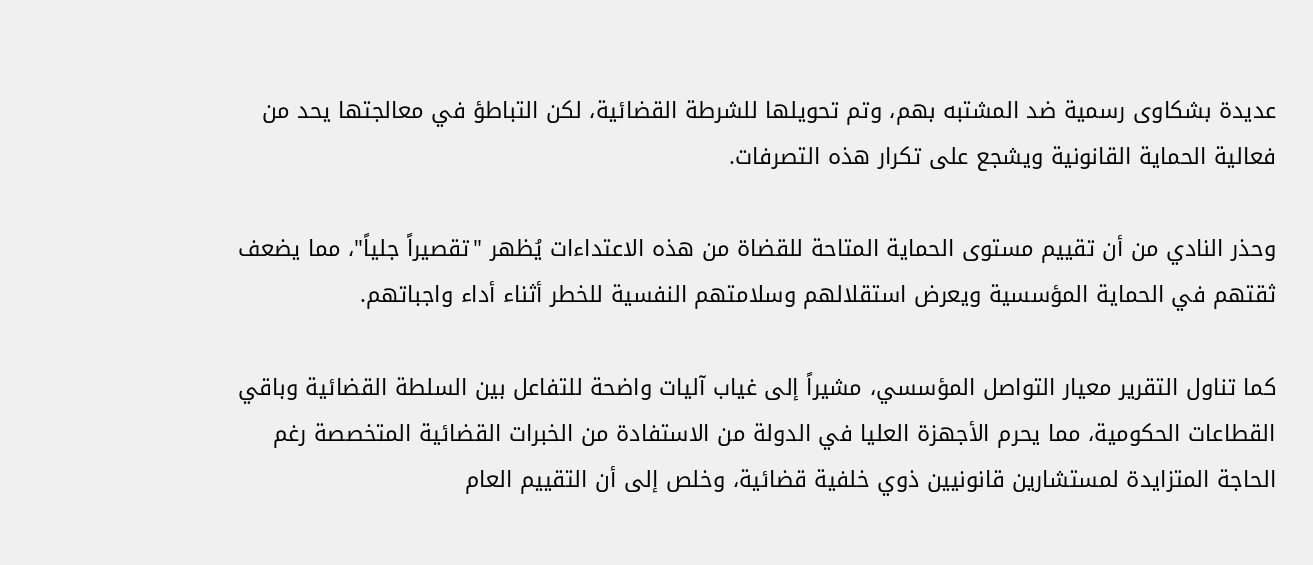عديدة بشكاوى رسمية ضد المشتبه بهم، وتم تحويلها للشرطة القضائية، لكن التباطؤ في معالجتها يحد من فعالية الحماية القانونية ويشجع على تكرار هذه التصرفات.

وحذر النادي من أن تقييم مستوى الحماية المتاحة للقضاة من هذه الاعتداءات يُظهر "تقصيراً جلياً"، مما يضعف ثقتهم في الحماية المؤسسية ويعرض استقلالهم وسلامتهم النفسية للخطر أثناء أداء واجباتهم.

كما تناول التقرير معيار التواصل المؤسسي، مشيراً إلى غياب آليات واضحة للتفاعل بين السلطة القضائية وباقي القطاعات الحكومية، مما يحرم الأجهزة العليا في الدولة من الاستفادة من الخبرات القضائية المتخصصة رغم الحاجة المتزايدة لمستشارين قانونيين ذوي خلفية قضائية، وخلص إلى أن التقييم العام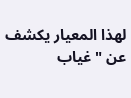لهذا المعيار يكشف عن "غياب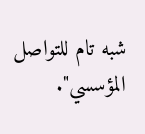شبه تام للتواصل المؤسسي".